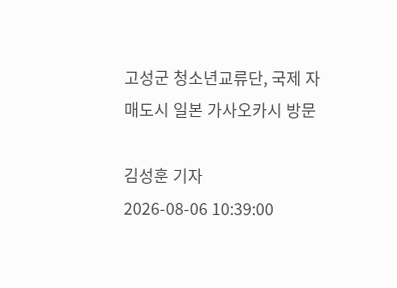고성군 청소년교류단, 국제 자매도시 일본 가사오카시 방문

김성훈 기자
2026-08-06 10:39:00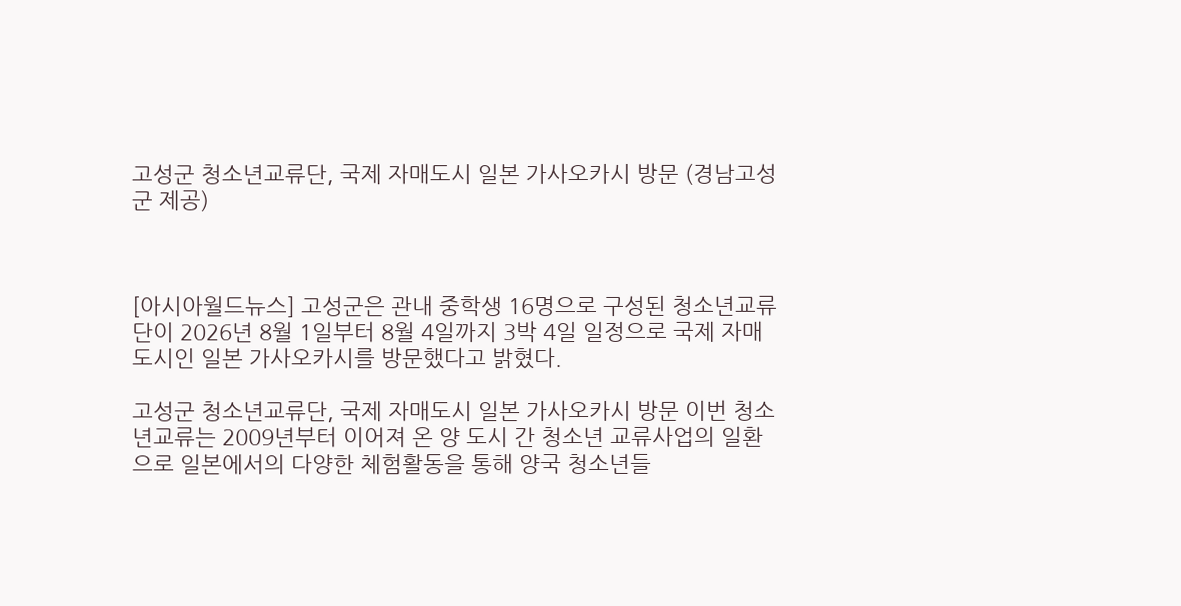고성군 청소년교류단, 국제 자매도시 일본 가사오카시 방문 (경남고성군 제공)



[아시아월드뉴스] 고성군은 관내 중학생 16명으로 구성된 청소년교류단이 2026년 8월 1일부터 8월 4일까지 3박 4일 일정으로 국제 자매도시인 일본 가사오카시를 방문했다고 밝혔다.

고성군 청소년교류단, 국제 자매도시 일본 가사오카시 방문 이번 청소년교류는 2009년부터 이어져 온 양 도시 간 청소년 교류사업의 일환으로 일본에서의 다양한 체험활동을 통해 양국 청소년들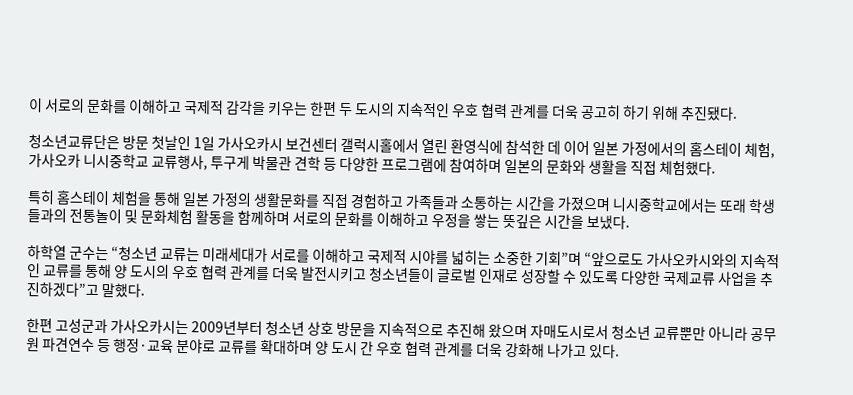이 서로의 문화를 이해하고 국제적 감각을 키우는 한편 두 도시의 지속적인 우호 협력 관계를 더욱 공고히 하기 위해 추진됐다.

청소년교류단은 방문 첫날인 1일 가사오카시 보건센터 갤럭시홀에서 열린 환영식에 참석한 데 이어 일본 가정에서의 홈스테이 체험, 가사오카 니시중학교 교류행사, 투구게 박물관 견학 등 다양한 프로그램에 참여하며 일본의 문화와 생활을 직접 체험했다.

특히 홈스테이 체험을 통해 일본 가정의 생활문화를 직접 경험하고 가족들과 소통하는 시간을 가졌으며 니시중학교에서는 또래 학생들과의 전통놀이 및 문화체험 활동을 함께하며 서로의 문화를 이해하고 우정을 쌓는 뜻깊은 시간을 보냈다.

하학열 군수는 “청소년 교류는 미래세대가 서로를 이해하고 국제적 시야를 넓히는 소중한 기회”며 “앞으로도 가사오카시와의 지속적인 교류를 통해 양 도시의 우호 협력 관계를 더욱 발전시키고 청소년들이 글로벌 인재로 성장할 수 있도록 다양한 국제교류 사업을 추진하겠다”고 말했다.

한편 고성군과 가사오카시는 2009년부터 청소년 상호 방문을 지속적으로 추진해 왔으며 자매도시로서 청소년 교류뿐만 아니라 공무원 파견연수 등 행정·교육 분야로 교류를 확대하며 양 도시 간 우호 협력 관계를 더욱 강화해 나가고 있다.